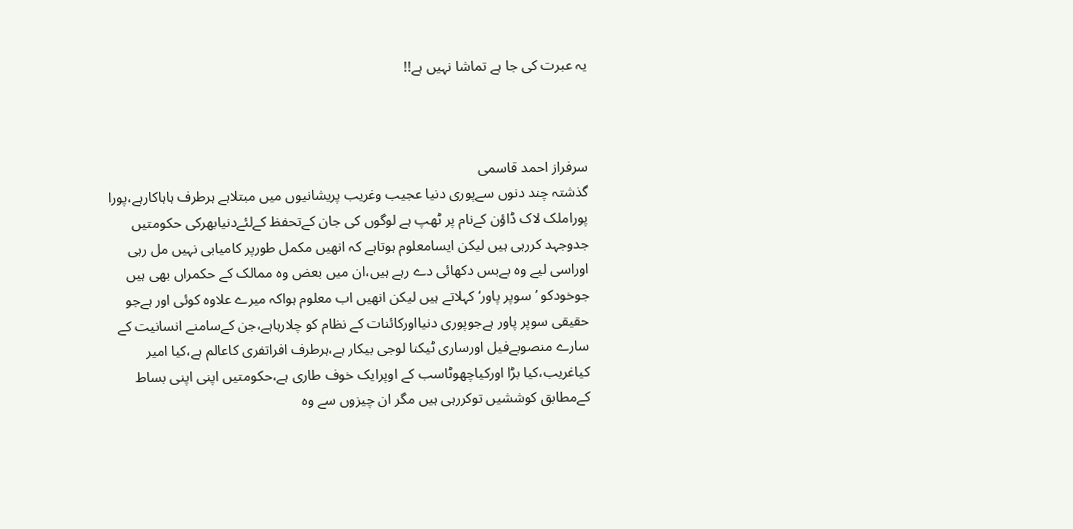یہ عبرت کی جا ہے تماشا نہیں ہے!!



سرفراز احمد قاسمی
گذشتہ چند دنوں سےپوری دنیا عجیب وغریب پریشانیوں میں مبتلاہے ہرطرف ہاہاکارہے،پورا پوراملک لاک ڈاؤن کےنام پر ٹھپ ہے لوگوں کی جان کےتحفظ کےلئےدنیابھرکی حکومتیں جدوجہد کررہی ہیں لیکن ایسامعلوم ہوتاہے کہ انھیں مکمل طورپر کامیابی نہیں مل رہی اوراسی لیے وہ بےبس دکھائی دے رہے ہیں،ان میں بعض وہ ممالک کے حکمراں بھی ہیں جوخودکو ’سوپر پاور‘کہلاتے ہیں لیکن انھیں اب معلوم ہواکہ میرے علاوہ کوئی اور ہےجو حقیقی سوپر پاور ہےجوپوری دنیااورکائنات کے نظام کو چلارہاہے،جن کےسامنے انسانیت کے سارے منصوبےفیل اورساری ٹیکنا لوجی بیکار ہے،ہرطرف افراتفری کاعالم ہے،کیا امیر کیاغریب،کیا بڑا اورکیاچھوٹاسب کے اوپرایک خوف طاری ہے،حکومتیں اپنی اپنی بساط کےمطابق کوششیں توکررہی ہیں مگر ان چیزوں سے وہ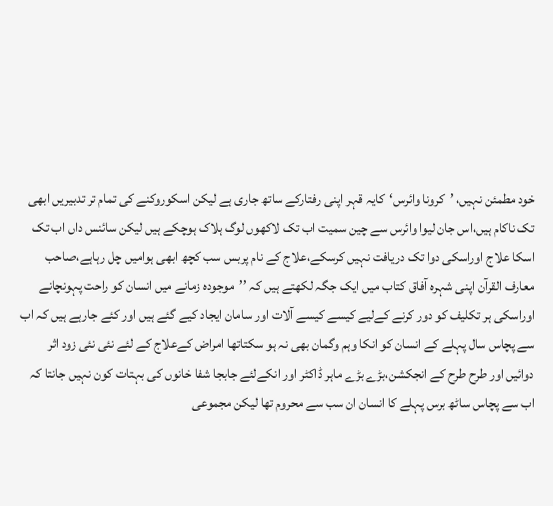خود مطمئن نہیں، ’کرونا وائرس‘کایہ قہر اپنی رفتارکے ساتھ جاری ہے لیکن اسکوروکنے کی تمام تر تدبیریں ابھی تک ناکام ہیں،اس جان لیوا وائرس سے چین سمیت اب تک لاکھوں لوگ ہلاک ہوچکے ہیں لیکن سائنس داں اب تک اسکا علاج اوراسکی دوا تک دریافت نہیں کرسکے،علاج کے نام پربس سب کچھ ابھی ہوامیں چل رہاہے،صاحب معارف القرآن اپنی شہرہ آفاق کتاب میں ایک جگہ لکھتے ہیں کہ ’’موجودہ زمانے میں انسان کو راحت پہونچانے اوراسکی ہر تکلیف کو دور کرنے کےلیے کیسے کیسے آلات اور سامان ایجاد کیے گئے ہیں اور کئے جارہے ہیں کہ اب سے پچاس سال پہلے کے انسان کو انکا وہم وگمان بھی نہ ہو سکتاتھا امراض کےعلاج کے لئے نئی نئی زود اثر دوائیں اور طرح طرح کے انجکشن،بڑے بڑے ماہر ڈاکٹر اور انکےلئے جابجا شفا خانوں کی بہتات کون نہیں جانتا کہ اب سے پچاس ساٹھ برس پہلے کا انسان ان سب سے محروم تھا لیکن مجموعی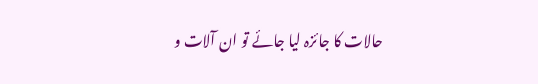حالات کا جائزہ لیا جائے تو ان آلات و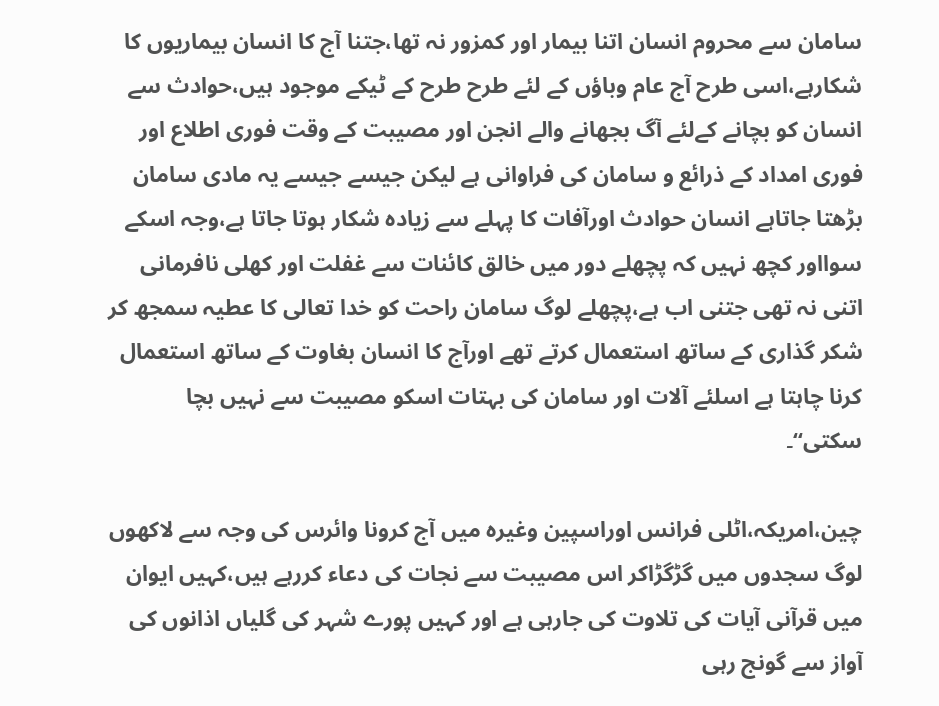سامان سے محروم انسان اتنا بیمار اور کمزور نہ تھا،جتنا آج کا انسان بیماریوں کا شکارہے،اسی طرح آج عام وباؤں کے لئے طرح طرح کے ٹیکے موجود ہیں،حوادث سے انسان کو بچانے کےلئے آگ بجھانے والے انجن اور مصیبت کے وقت فوری اطلاع اور فوری امداد کے ذرائع و سامان کی فراوانی ہے لیکن جیسے جیسے یہ مادی سامان بڑھتا جاتاہے انسان حوادث اورآفات کا پہلے سے زیادہ شکار ہوتا جاتا ہے،وجہ اسکے سوااور کچھ نہیں کہ پچھلے دور میں خالق کائنات سے غفلت اور کھلی نافرمانی اتنی نہ تھی جتنی اب ہے،پچھلے لوگ سامان راحت کو خدا تعالی کا عطیہ سمجھ کر شکر گذاری کے ساتھ استعمال کرتے تھے اورآج کا انسان بغاوت کے ساتھ استعمال کرنا چاہتا ہے اسلئے آلات اور سامان کی بہتات اسکو مصیبت سے نہیں بچا سکتی‘‘۔

چین،امریکہ،اٹلی فرانس اوراسپین وغیرہ میں آج کرونا وائرس کی وجہ سے لاکھوں لوگ سجدوں میں گڑگڑاکر اس مصیبت سے نجات کی دعاء کررہے ہیں،کہیں ایوان میں قرآنی آیات کی تلاوت کی جارہی ہے اور کہیں پورے شہر کی گلیاں اذانوں کی آواز سے گونج رہی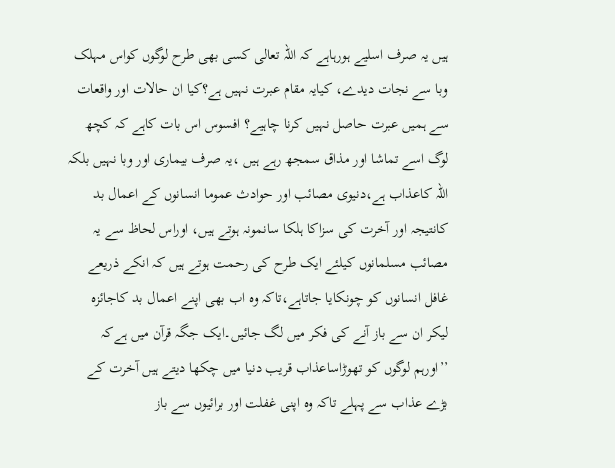ہیں یہ صرف اسلیے ہورہاہے کہ اللہ تعالی کسی بھی طرح لوگوں کواس مہلک وبا سے نجات دیدے، کیایہ مقام عبرت نہیں ہے؟کیا ان حالات اور واقعات سے ہمیں عبرت حاصل نہیں کرنا چاہیے؟ افسوس اس بات کاہے کہ کچھ لوگ اسے تماشا اور مذاق سمجھ رہے ہیں ،یہ صرف بیماری اور وبا نہیں بلکہ اللہ کاعذاب ہے،دنیوی مصائب اور حوادث عموما انسانوں کے اعمال بد کانتیجہ اور آخرت کی سزاکا ہلکا سانمونہ ہوتے ہیں، اوراس لحاظ سے یہ مصائب مسلمانوں کیلئے ایک طرح کی رحمت ہوتے ہیں کہ انکے ذریعے غافل انسانوں کو چونکایا جاتاہے،تاکہ وہ اب بھی اپنے اعمال بد کاجائزہ لیکر ان سے باز آنے کی فکر میں لگ جائیں۔ایک جگہ قرآن میں ہےکہ ’’اورہم لوگوں کو تھوڑاساعذاب قریب دنیا میں چکھا دیتے ہیں آخرت کے بڑے عذاب سے پہلے تاکہ وہ اپنی غفلت اور برائیوں سے باز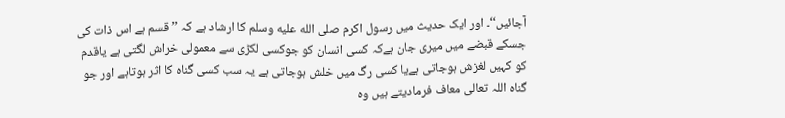آجائیں‘‘۔ اور ایک حدیث میں رسول اکرم صلى الله عليه وسلم کا ارشاد ہے کہ ’’قسم ہے اس ذات کی جسکے قبضے میں میری جان ہےکہ کسی انسان کو جوکسی لکڑی سے معمولی خراش لگتی ہے یاقدم کو کہیں لغزش ہوجاتی ہےیا کسی رگ میں خلش ہوجاتی ہے یہ سب کسی گناہ کا اثر ہوتاہے اور جو گناہ اللہ تعالی معاف فرمادیتے ہیں وہ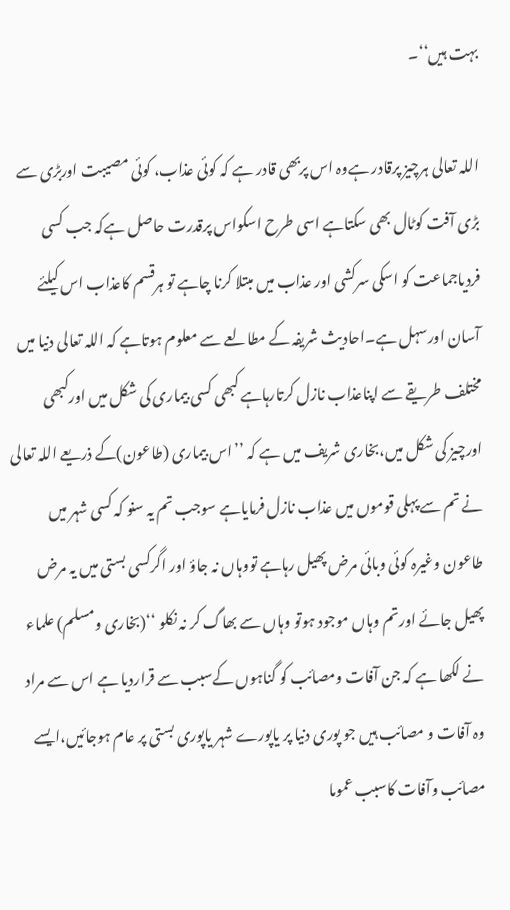بہت ہیں‘‘۔

اللہ تعالی ہرچیز پرقادر ہےوہ اس پربھی قادر ہے کہ کوئی عذاب، کوئی مصیبت اوربڑی سے بڑی آفت کوٹال بھی سکتاہے اسی طرح اسکواس پرقدرت حاصل ہےکہ جب کسی فردیاجماعت کو اسکی سرکشی اور عذاب میں مبتلا کرنا چاہے تو ہرقسم کاعذاب اس کیلئے آسان اورسہل ہے۔احادیث شریفہ کے مطالعے سے معلوم ہوتاہے کہ اللہ تعالی دنیا میں مختلف طریقے سے اپناعذاب نازل کرتارہاہے کبھی کسی بیماری کی شکل میں اورکبھی اورچیز کی شکل میں،بخاری شریف میں ہے کہ ’’اس بیماری (طاعون)کے ذریعے اللہ تعالی نے تم سے پہلی قوموں میں عذاب نازل فرمایاہے سوجب تم یہ سنو کہ کسی شہر میں طاعون وغیرہ کوئی وبائی مرض پھیل رہاہے تووہاں نہ جاؤ اور اگرکسی بستی میں یہ مرض پھیل جائے اورتم وہاں موجود ہوتو وہاں سے بھاگ کر نہ نکلو ‘‘(بخاری ومسلم) علماء نے لکھا ہے کہ جن آفات ومصائب کو گناہوں کےسبب سے قراردیا ہے اس سے مراد وہ آفات و مصائب ہیں جو پوری دنیا پر یاپورے شہر یاپوری بستی پر عام ہوجائیں،ایسے مصائب وآفات کاسبب عموما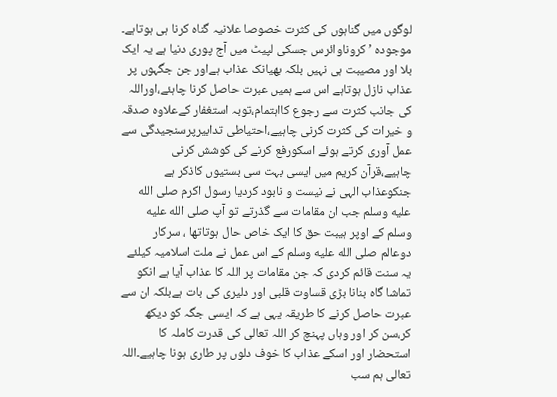لوگوں میں گناہوں کی کثرت خصوصا علانیہ گناہ کرنا ہی ہوتاہے۔
موجودہ ’کروناوائرس جسکی لپیٹ میں آج پوری دنیا ہے یہ ایک بلا اور مصیبت ہی نہیں بلکہ بھیانک عذاب ہےاور جن جگہوں پر عذاب نازل ہوتاہے اس سے ہمیں عبرت حاصل کرنا چاہئے،اوراللہ کی جانب کثرت سے رجوع کااہتمام،توبہ استغفار کےعلاوہ صدقہ و خیرات کی کثرت کرنی چاہیے،احتیاطی تدابیرپرسنجیدگی سے عمل آوری کرتے ہوئے اسکورفع کرنے کی کوشش کرنی چاہیے،قرآن کریم میں ایسی بہت سی بستیوں کاذکر ہے جنکوعذاب الہی نے نیست و نابود کردیا رسول اکرم صلى الله عليه وسلم جب ان مقامات سے گذرتے تو آپ صلى الله عليه وسلم کے اوپر ہیبت حق کا ایک خاص حال ہوتاتھا ، سرکار دوعالم صلى الله عليه وسلم کے اس عمل نے ملت اسلامیہ کیلئے یہ سنت قائم کردی کہ جن مقامات پر اللہ کا عذاب آیا ہے انکو تماشا گاہ بنانا بڑی قساوت قلبی اور دلیری کی بات ہےبلکہ ان سے عبرت حاصل کرنے کا طریقہ یہی ہے کہ ایسی جگہ کو دیکھ کر،سن کر اور وہاں پہنچ کر اللہ تعالی کی قدرت کاملہ کا استحضار اور اسکے عذاب کا خوف دلوں پر طاری ہونا چاہیے۔اللہ تعالی ہم سب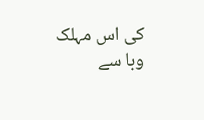کی اس مہلک وبا سے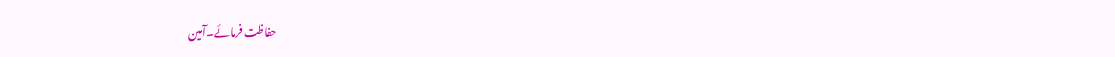حفاظت فرمائے۔آمین